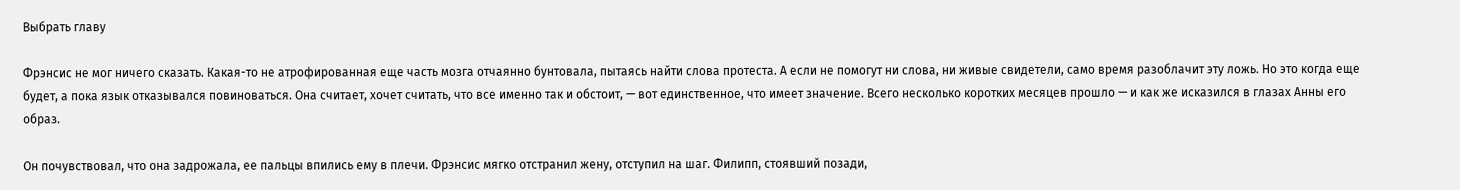Выбрать главу

Фрэнсис не мог ничего сказать. Какая-то не атрофированная еще часть мозга отчаянно бунтовала, пытаясь найти слова протеста. А если не помогут ни слова, ни живые свидетели, само время разоблачит эту ложь. Но это когда еще будет, а пока язык отказывался повиноваться. Она считает, хочет считать, что все именно так и обстоит, — вот единственное, что имеет значение. Всего несколько коротких месяцев прошло — и как же исказился в глазах Анны его образ.

Он почувствовал, что она задрожала, ее пальцы впились ему в плечи. Фрэнсис мягко отстранил жену, отступил на шаг. Филипп, стоявший позади,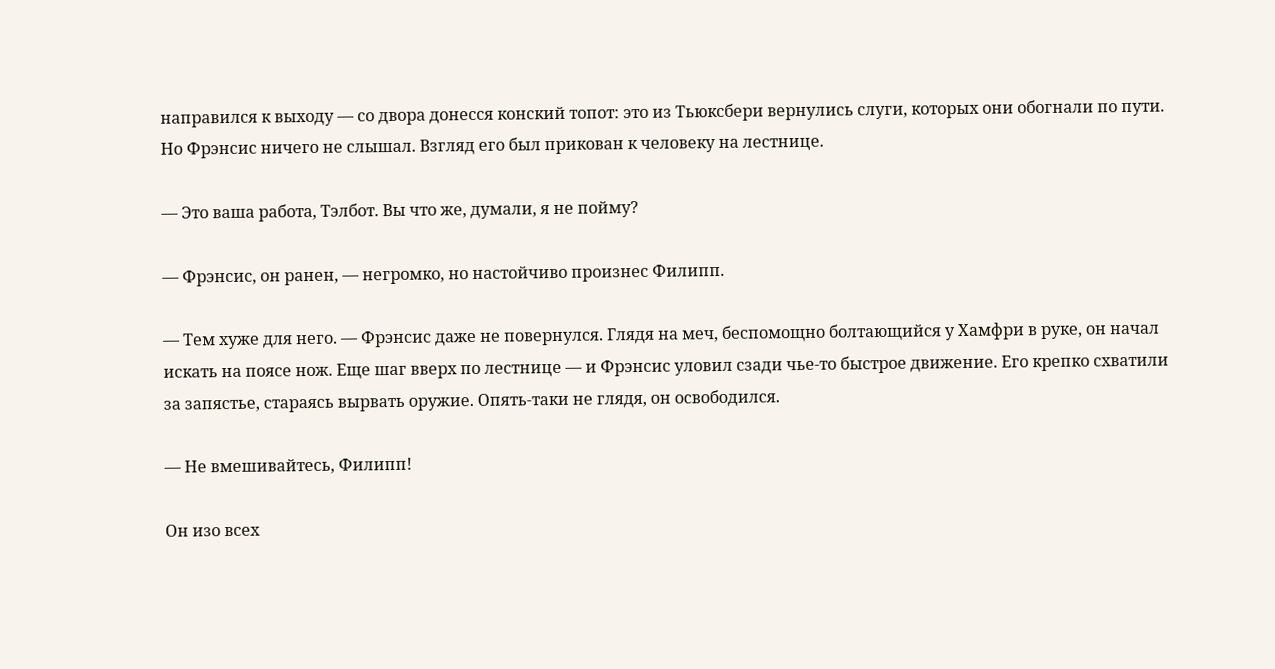направился к выходу — со двора донесся конский топот: это из Тьюксбери вернулись слуги, которых они обогнали по пути. Но Фрэнсис ничего не слышал. Взгляд его был прикован к человеку на лестнице.

— Это ваша работа, Тэлбот. Вы что же, думали, я не пойму?

— Фрэнсис, он ранен, — негромко, но настойчиво произнес Филипп.

— Тем хуже для него. — Фрэнсис даже не повернулся. Глядя на меч, беспомощно болтающийся у Хамфри в руке, он начал искать на поясе нож. Еще шаг вверх по лестнице — и Фрэнсис уловил сзади чье-то быстрое движение. Его крепко схватили за запястье, стараясь вырвать оружие. Опять-таки не глядя, он освободился.

— Не вмешивайтесь, Филипп!

Он изо всех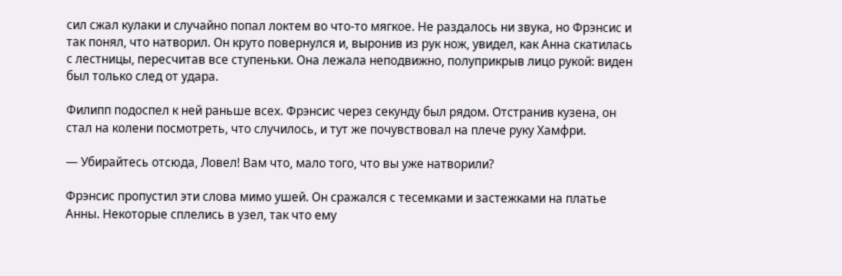сил сжал кулаки и случайно попал локтем во что-то мягкое. Не раздалось ни звука, но Фрэнсис и так понял, что натворил. Он круто повернулся и, выронив из рук нож, увидел, как Анна скатилась с лестницы, пересчитав все ступеньки. Она лежала неподвижно, полуприкрыв лицо рукой: виден был только след от удара.

Филипп подоспел к ней раньше всех. Фрэнсис через секунду был рядом. Отстранив кузена, он стал на колени посмотреть, что случилось, и тут же почувствовал на плече руку Хамфри.

— Убирайтесь отсюда, Ловел! Вам что, мало того, что вы уже натворили?

Фрэнсис пропустил эти слова мимо ушей. Он сражался с тесемками и застежками на платье Анны. Некоторые сплелись в узел, так что ему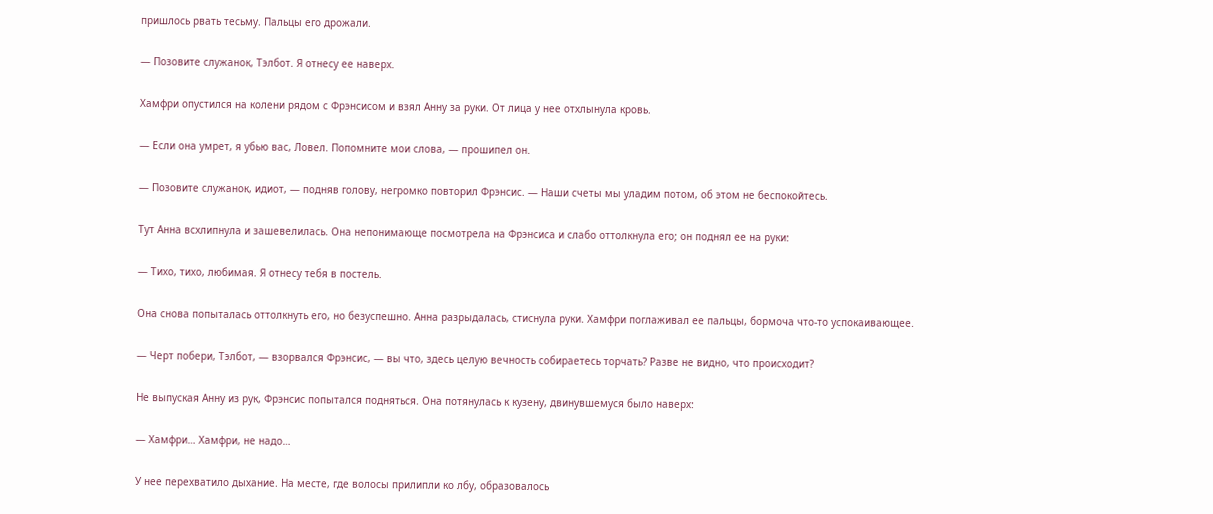пришлось рвать тесьму. Пальцы его дрожали.

— Позовите служанок, Тэлбот. Я отнесу ее наверх.

Хамфри опустился на колени рядом с Фрэнсисом и взял Анну за руки. От лица у нее отхлынула кровь.

— Если она умрет, я убью вас, Ловел. Попомните мои слова, — прошипел он.

— Позовите служанок, идиот, — подняв голову, негромко повторил Фрэнсис. — Наши счеты мы уладим потом, об этом не беспокойтесь.

Тут Анна всхлипнула и зашевелилась. Она непонимающе посмотрела на Фрэнсиса и слабо оттолкнула его; он поднял ее на руки:

— Тихо, тихо, любимая. Я отнесу тебя в постель.

Она снова попыталась оттолкнуть его, но безуспешно. Анна разрыдалась, стиснула руки. Хамфри поглаживал ее пальцы, бормоча что-то успокаивающее.

— Черт побери, Тэлбот, — взорвался Фрэнсис, — вы что, здесь целую вечность собираетесь торчать? Разве не видно, что происходит?

Не выпуская Анну из рук, Фрэнсис попытался подняться. Она потянулась к кузену, двинувшемуся было наверх:

— Хамфри… Хамфри, не надо…

У нее перехватило дыхание. На месте, где волосы прилипли ко лбу, образовалось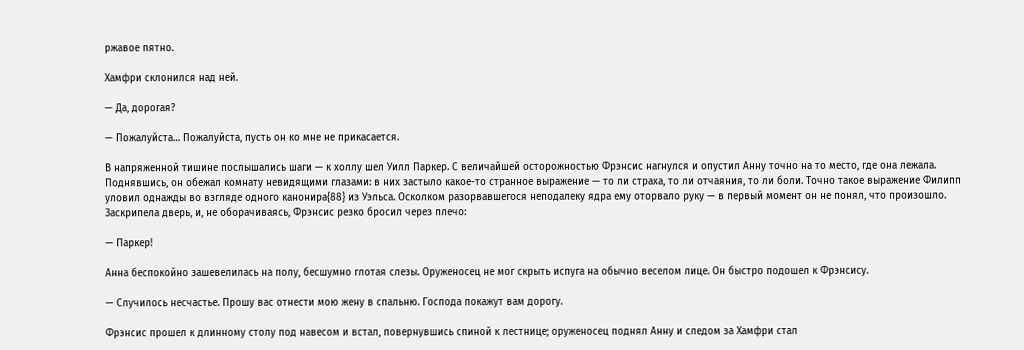ржавое пятно.

Хамфри склонился над ней.

— Да, дорогая?

— Пожалуйста… Пожалуйста, пусть он ко мне не прикасается.

В напряженной тишине послышались шаги — к холлу шел Уилл Паркер. С величайшей осторожностью Фрэнсис нагнулся и опустил Анну точно на то место, где она лежала. Поднявшись, он обежал комнату невидящими глазами: в них застыло какое-то странное выражение — то ли страха, то ли отчаяния, то ли боли. Точно такое выражение Филипп уловил однажды во взгляде одного канонира{88} из Уэльса. Осколком разорвавшегося неподалеку ядра ему оторвало руку — в первый момент он не понял, что произошло. Заскрипела дверь, и, не оборачиваясь, Фрэнсис резко бросил через плечо:

— Паркер!

Анна беспокойно зашевелилась на полу, бесшумно глотая слезы. Оруженосец не мог скрыть испуга на обычно веселом лице. Он быстро подошел к Фрэнсису.

— Случилось несчастье. Прошу вас отнести мою жену в спальню. Господа покажут вам дорогу.

Фрэнсис прошел к длинному столу под навесом и встал, повернувшись спиной к лестнице; оруженосец поднял Анну и следом за Хамфри стал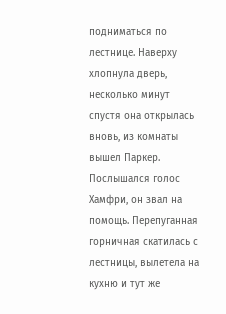подниматься по лестнице. Наверху хлопнула дверь, несколько минут спустя она открылась вновь, из комнаты вышел Паркер. Послышался голос Хамфри, он звал на помощь. Перепуганная горничная скатилась с лестницы, вылетела на кухню и тут же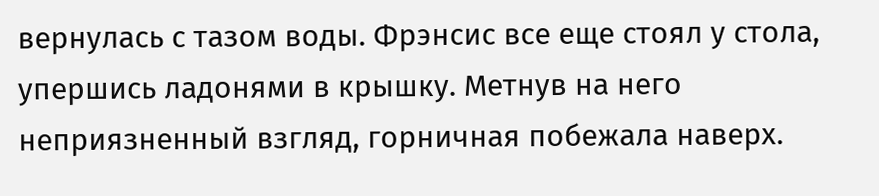вернулась с тазом воды. Фрэнсис все еще стоял у стола, упершись ладонями в крышку. Метнув на него неприязненный взгляд, горничная побежала наверх.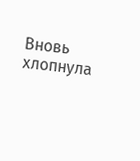Вновь хлопнула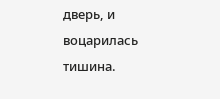дверь, и воцарилась тишина.